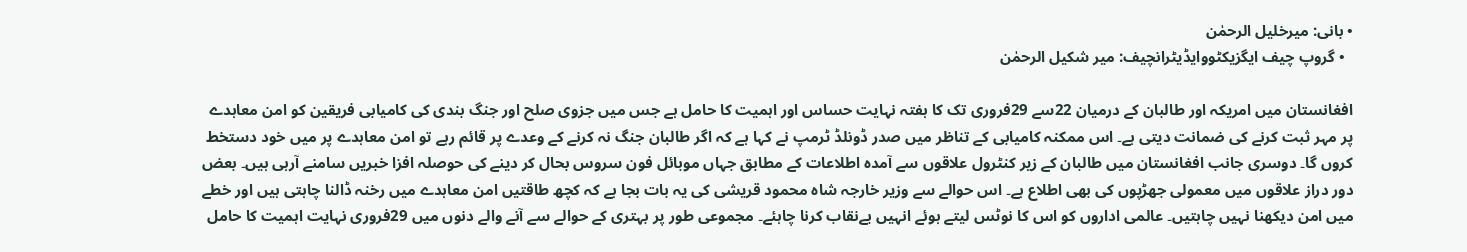• بانی: میرخلیل الرحمٰن
  • گروپ چیف ایگزیکٹووایڈیٹرانچیف: میر شکیل الرحمٰن

افغانستان میں امریکہ اور طالبان کے درمیان 22سے 29فروری تک کا ہفتہ نہایت حساس اور اہمیت کا حامل ہے جس میں جزوی صلح اور جنگ بندی کی کامیابی فریقین کو امن معاہدے پر مہر ثبت کرنے کی ضمانت دیتی ہے۔ اس ممکنہ کامیابی کے تناظر میں صدر ڈونلڈ ٹرمپ نے کہا ہے کہ اگر طالبان جنگ نہ کرنے کے وعدے پر قائم رہے تو امن معاہدے پر میں خود دستخط کروں گا۔ دوسری جانب افغانستان میں طالبان کے زیر کنٹرول علاقوں سے آمدہ اطلاعات کے مطابق جہاں موبائل فون سروس بحال کر دینے کی حوصلہ افزا خبریں سامنے آرہی ہیں۔ بعض دور دراز علاقوں میں معمولی جھڑپوں کی بھی اطلاع ہے۔ اس حوالے سے وزیر خارجہ شاہ محمود قریشی کی یہ بات بجا ہے کہ کچھ طاقتیں امن معاہدے میں رخنہ ڈالنا چاہتی ہیں اور خطے میں امن دیکھنا نہیں چاہتیں۔ عالمی اداروں کو اس کا نوٹس لیتے ہوئے انہیں بےنقاب کرنا چاہئے۔ مجموعی طور پر بہتری کے حوالے سے آنے والے دنوں میں 29فروری نہایت اہمیت کا حامل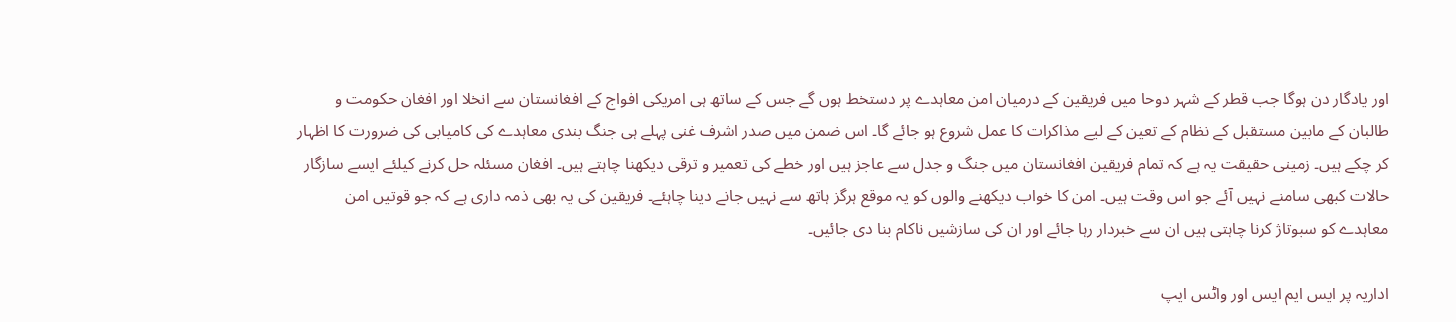اور یادگار دن ہوگا جب قطر کے شہر دوحا میں فریقین کے درمیان امن معاہدے پر دستخط ہوں گے جس کے ساتھ ہی امریکی افواج کے افغانستان سے انخلا اور افغان حکومت و طالبان کے مابین مستقبل کے نظام کے تعین کے لیے مذاکرات کا عمل شروع ہو جائے گا۔ اس ضمن میں صدر اشرف غنی پہلے ہی جنگ بندی معاہدے کی کامیابی کی ضرورت کا اظہار کر چکے ہیں۔ زمینی حقیقت یہ ہے کہ تمام فریقین افغانستان میں جنگ و جدل سے عاجز ہیں اور خطے کی تعمیر و ترقی دیکھنا چاہتے ہیں۔ افغان مسئلہ حل کرنے کیلئے ایسے سازگار حالات کبھی سامنے نہیں آئے جو اس وقت ہیں۔ امن کا خواب دیکھنے والوں کو یہ موقع ہرگز ہاتھ سے نہیں جانے دینا چاہئے۔ فریقین کی یہ بھی ذمہ داری ہے کہ جو قوتیں امن معاہدے کو سبوتاژ کرنا چاہتی ہیں ان سے خبردار رہا جائے اور ان کی سازشیں ناکام بنا دی جائیں۔

اداریہ پر ایس ایم ایس اور واٹس ایپ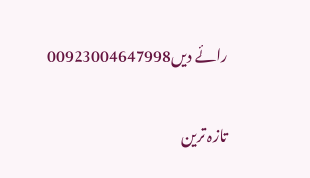رائے دیں00923004647998

تازہ ترین